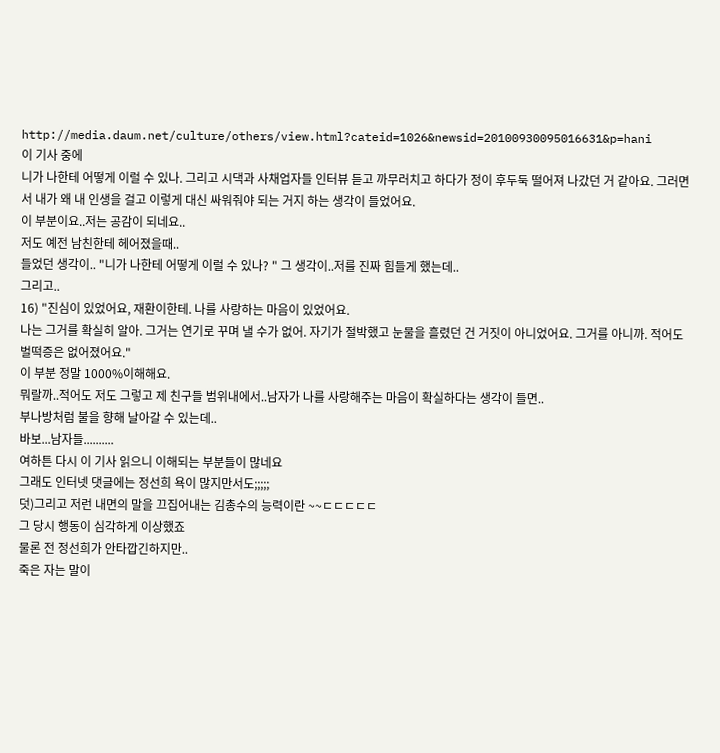http://media.daum.net/culture/others/view.html?cateid=1026&newsid=20100930095016631&p=hani
이 기사 중에
니가 나한테 어떻게 이럴 수 있나. 그리고 시댁과 사채업자들 인터뷰 듣고 까무러치고 하다가 정이 후두둑 떨어져 나갔던 거 같아요. 그러면서 내가 왜 내 인생을 걸고 이렇게 대신 싸워줘야 되는 거지 하는 생각이 들었어요.
이 부분이요..저는 공감이 되네요..
저도 예전 남친한테 헤어졌을때..
들었던 생각이.. "니가 나한테 어떻게 이럴 수 있나? " 그 생각이..저를 진짜 힘들게 했는데..
그리고..
16) "진심이 있었어요, 재환이한테. 나를 사랑하는 마음이 있었어요.
나는 그거를 확실히 알아. 그거는 연기로 꾸며 낼 수가 없어. 자기가 절박했고 눈물을 흘렸던 건 거짓이 아니었어요. 그거를 아니까. 적어도 벌떡증은 없어졌어요."
이 부분 정말 1000%이해해요.
뭐랄까..적어도 저도 그렇고 제 친구들 범위내에서..남자가 나를 사랑해주는 마음이 확실하다는 생각이 들면..
부나방처럼 불을 향해 날아갈 수 있는데..
바보...남자들..........
여하튼 다시 이 기사 읽으니 이해되는 부분들이 많네요
그래도 인터넷 댓글에는 정선희 욕이 많지만서도;;;;;
덧)그리고 저런 내면의 말을 끄집어내는 김총수의 능력이란 ~~ㄷㄷㄷㄷㄷ
그 당시 행동이 심각하게 이상했죠
물론 전 정선희가 안타깝긴하지만..
죽은 자는 말이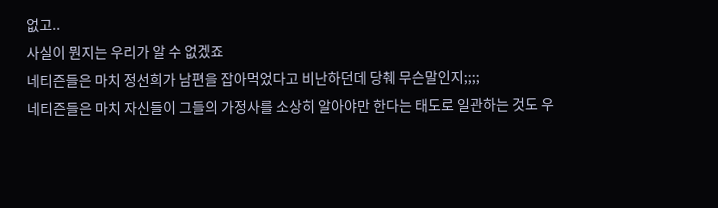없고..
사실이 뭔지는 우리가 알 수 없겠죠
네티즌들은 마치 정선희가 남편을 잡아먹었다고 비난하던데 당췌 무슨말인지;;;;
네티즌들은 마치 자신들이 그들의 가정사를 소상히 알아야만 한다는 태도로 일관하는 것도 우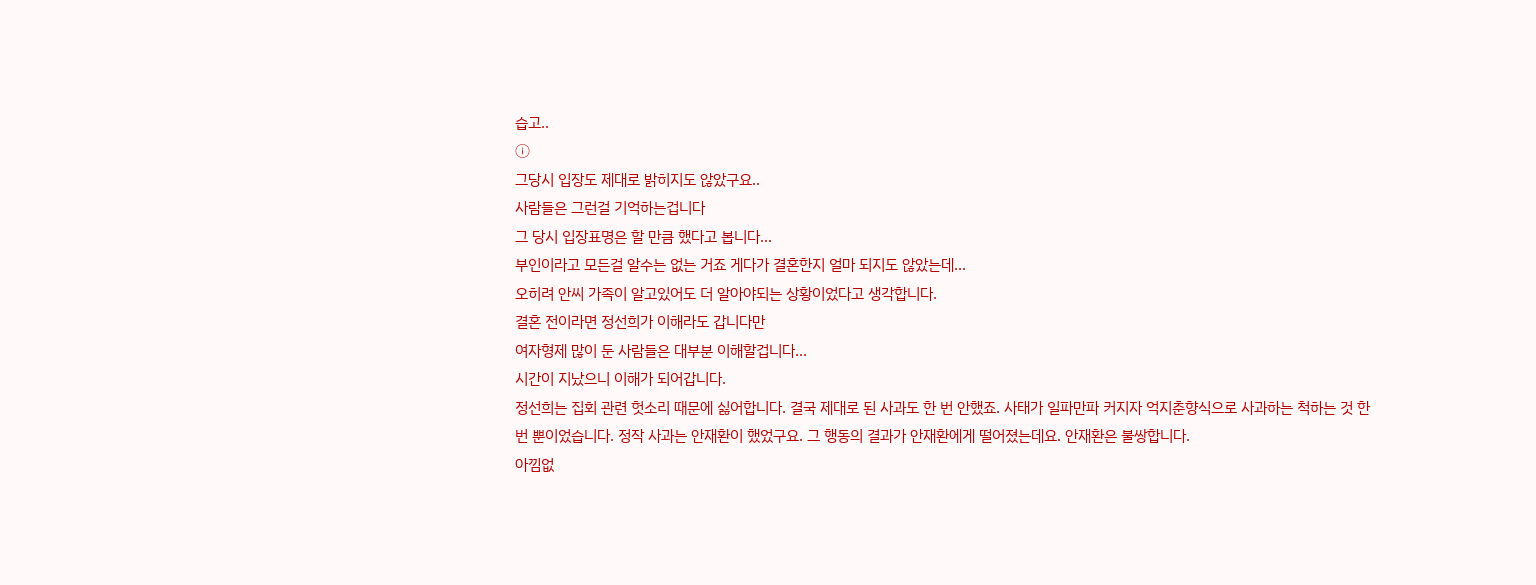습고..
ⓘ
그당시 입장도 제대로 밝히지도 않았구요..
사람들은 그런걸 기억하는겁니다
그 당시 입장표명은 할 만큼 했다고 봅니다...
부인이라고 모든걸 알수는 없는 거죠 게다가 결혼한지 얼마 되지도 않았는데...
오히려 안씨 가족이 알고있어도 더 알아야되는 상황이었다고 생각합니다.
결혼 전이라면 정선희가 이해라도 갑니다만
여자형제 많이 둔 사람들은 대부분 이해할겁니다...
시간이 지났으니 이해가 되어갑니다.
정선희는 집회 관련 헛소리 때문에 싫어합니다. 결국 제대로 된 사과도 한 번 안했죠. 사태가 일파만파 커지자 억지춘향식으로 사과하는 척하는 것 한 번 뿐이었습니다. 정작 사과는 안재환이 했었구요. 그 행동의 결과가 안재환에게 떨어졌는데요. 안재환은 불쌍합니다.
아낌없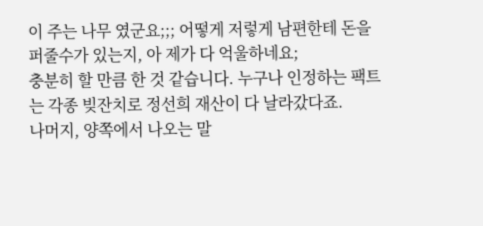이 주는 나무 였군요;;; 어떻게 저렇게 남편한테 돈을 퍼줄수가 있는지, 아 제가 다 억울하네요;
충분히 할 만큼 한 것 같습니다. 누구나 인정하는 팩트는 각종 빚잔치로 정선희 재산이 다 날라갔다죠.
나머지, 양쪽에서 나오는 말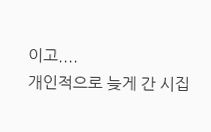이고....
개인적으로 늦게 간 시집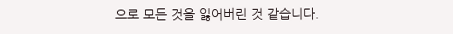으로 모든 것을 잃어버린 것 같습니다.